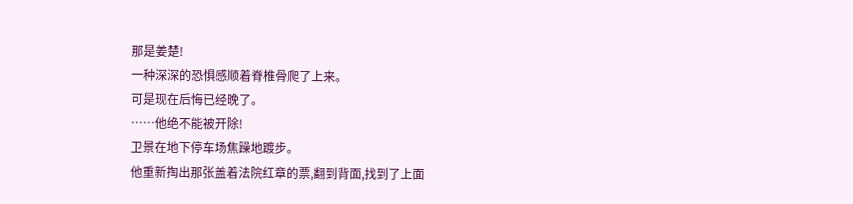那是姜楚!
一种深深的恐惧感顺着脊椎骨爬了上来。
可是现在后悔已经晚了。
……他绝不能被开除!
卫景在地下停车场焦躁地踱步。
他重新掏出那张盖着法院红章的票,翻到背面,找到了上面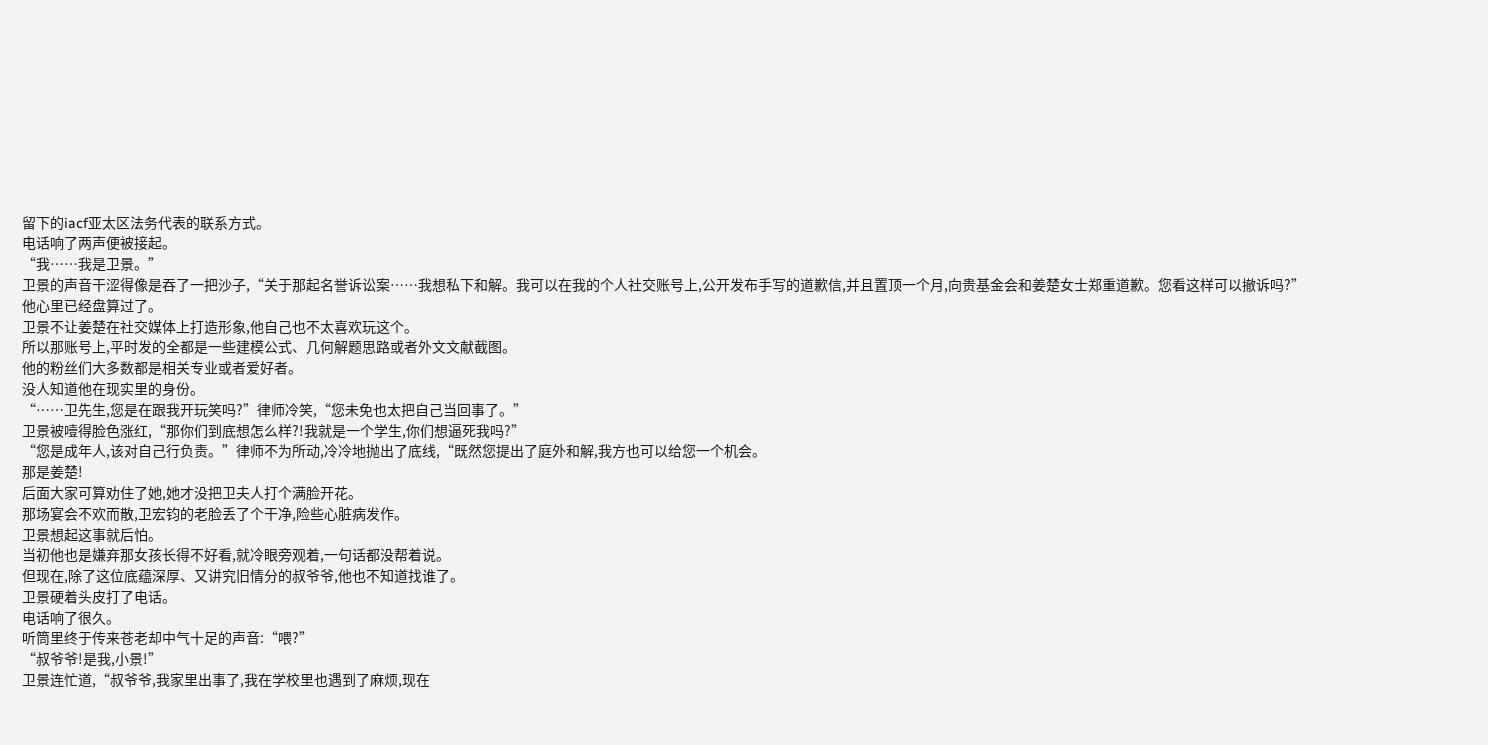留下的iacf亚太区法务代表的联系方式。
电话响了两声便被接起。
“我……我是卫景。”
卫景的声音干涩得像是吞了一把沙子,“关于那起名誉诉讼案……我想私下和解。我可以在我的个人社交账号上,公开发布手写的道歉信,并且置顶一个月,向贵基金会和姜楚女士郑重道歉。您看这样可以撤诉吗?”
他心里已经盘算过了。
卫景不让姜楚在社交媒体上打造形象,他自己也不太喜欢玩这个。
所以那账号上,平时发的全都是一些建模公式、几何解题思路或者外文文献截图。
他的粉丝们大多数都是相关专业或者爱好者。
没人知道他在现实里的身份。
“……卫先生,您是在跟我开玩笑吗?”律师冷笑,“您未免也太把自己当回事了。”
卫景被噎得脸色涨红,“那你们到底想怎么样?!我就是一个学生,你们想逼死我吗?”
“您是成年人,该对自己行负责。”律师不为所动,冷冷地抛出了底线,“既然您提出了庭外和解,我方也可以给您一个机会。
那是姜楚!
后面大家可算劝住了她,她才没把卫夫人打个满脸开花。
那场宴会不欢而散,卫宏钧的老脸丢了个干净,险些心脏病发作。
卫景想起这事就后怕。
当初他也是嫌弃那女孩长得不好看,就冷眼旁观着,一句话都没帮着说。
但现在,除了这位底蕴深厚、又讲究旧情分的叔爷爷,他也不知道找谁了。
卫景硬着头皮打了电话。
电话响了很久。
听筒里终于传来苍老却中气十足的声音:“喂?”
“叔爷爷!是我,小景!”
卫景连忙道,“叔爷爷,我家里出事了,我在学校里也遇到了麻烦,现在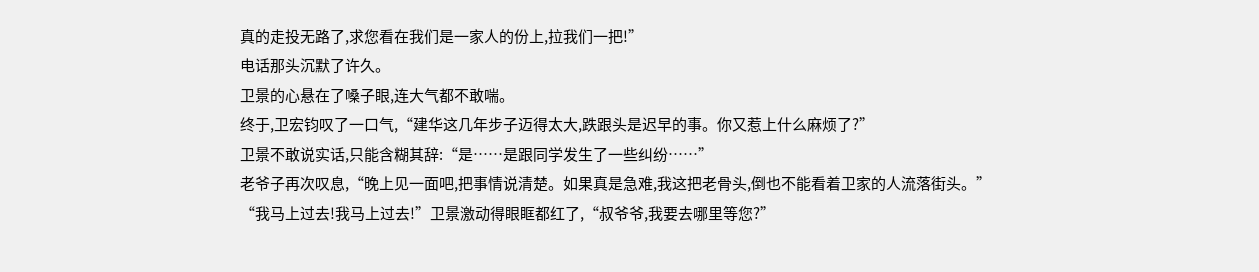真的走投无路了,求您看在我们是一家人的份上,拉我们一把!”
电话那头沉默了许久。
卫景的心悬在了嗓子眼,连大气都不敢喘。
终于,卫宏钧叹了一口气,“建华这几年步子迈得太大,跌跟头是迟早的事。你又惹上什么麻烦了?”
卫景不敢说实话,只能含糊其辞:“是……是跟同学发生了一些纠纷……”
老爷子再次叹息,“晚上见一面吧,把事情说清楚。如果真是急难,我这把老骨头,倒也不能看着卫家的人流落街头。”
“我马上过去!我马上过去!”卫景激动得眼眶都红了,“叔爷爷,我要去哪里等您?”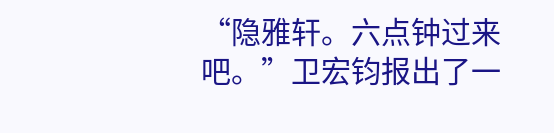“隐雅轩。六点钟过来吧。”卫宏钧报出了一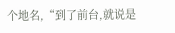个地名,“到了前台,就说是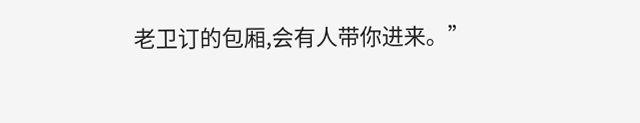老卫订的包厢,会有人带你进来。”